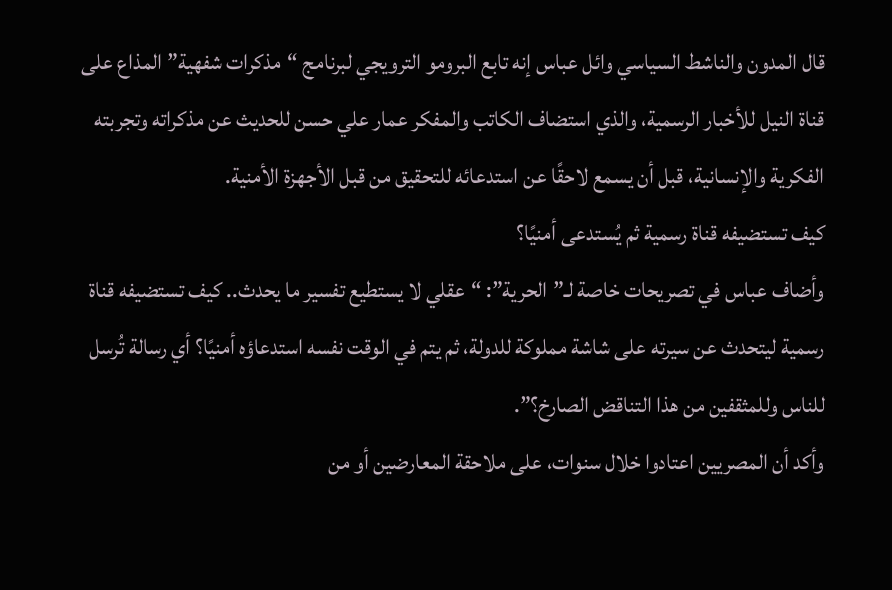قال المدون والناشط السياسي وائل عباس إنه تابع البرومو الترويجي لبرنامج “مذكرات شفهية” المذاع على قناة النيل للأخبار الرسمية، والذي استضاف الكاتب والمفكر عمار علي حسن للحديث عن مذكراته وتجربته الفكرية والإنسانية، قبل أن يسمع لاحقًا عن استدعائه للتحقيق من قبل الأجهزة الأمنية.
كيف تستضيفه قناة رسمية ثم يُستدعى أمنيًا؟
وأضاف عباس في تصريحات خاصة لـ”الحرية”: “عقلي لا يستطيع تفسير ما يحدث.. كيف تستضيفه قناة رسمية ليتحدث عن سيرته على شاشة مملوكة للدولة، ثم يتم في الوقت نفسه استدعاؤه أمنيًا؟ أي رسالة تُرسل للناس وللمثقفين من هذا التناقض الصارخ؟”.
وأكد أن المصريين اعتادوا خلال سنوات، على ملاحقة المعارضين أو من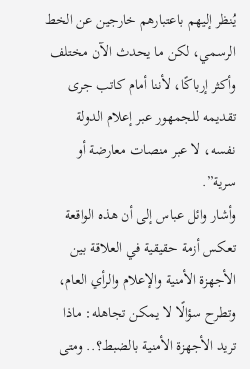يُنظر إليهم باعتبارهم خارجين عن الخط الرسمي، لكن ما يحدث الآن مختلف وأكثر إرباكًا، لأننا أمام كاتب جرى تقديمه للجمهور عبر إعلام الدولة نفسه، لا عبر منصات معارضة أو سرية”.
وأشار وائل عباس إلى أن هذه الواقعة تعكس أزمة حقيقية في العلاقة بين الأجهزة الأمنية والإعلام والرأي العام، وتطرح سؤالًا لا يمكن تجاهله: ماذا تريد الأجهزة الأمنية بالضبط؟.. ومتى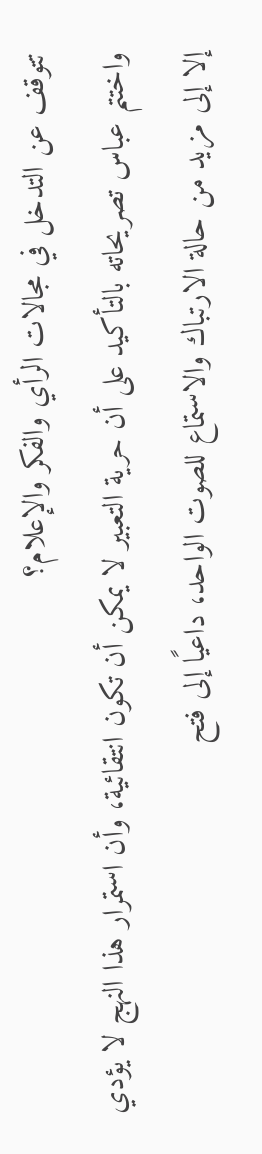تتوقف عن التدخل في مجالات الرأي والفكر والإعلام؟
واختتم عباس تصريحاته بالتأكيد على أن حرية التعبير لا يمكن أن تكون انتقائية، وأن استمرار هذا النهج لا يؤدي إلا إلى مزيد من حالة الارتباك والاستماع للصوت الواحد، داعيًا إلى فتح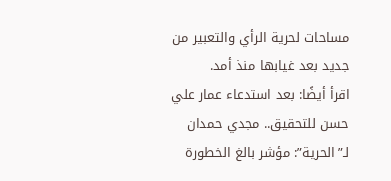مساحات لحرية الرأي والتعبير من جديد بعد غيابها منذ أمد.
اقرأ أيضًا: بعد استدعاء عمار علي حسن للتحقيق.. مجدي حمدان لـ”الحرية”: مؤشر بالغ الخطورة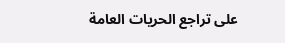على تراجع الحريات العامة